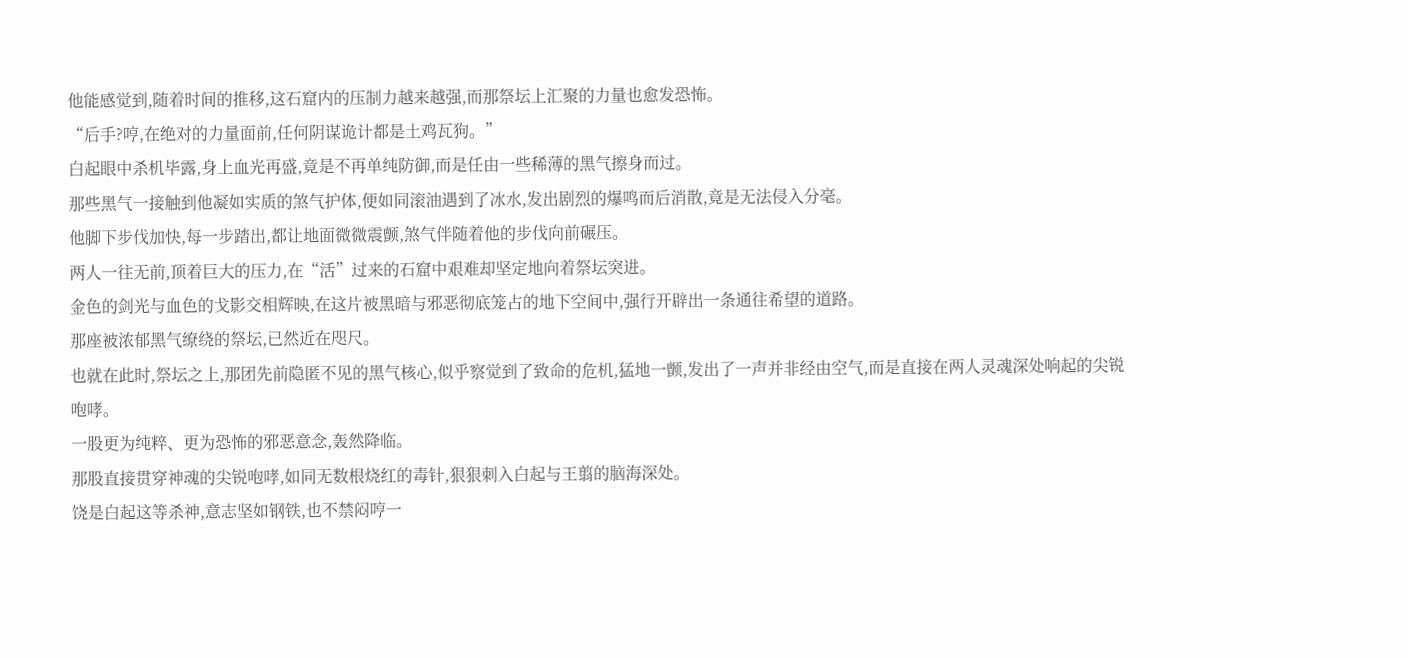他能感觉到,随着时间的推移,这石窟内的压制力越来越强,而那祭坛上汇聚的力量也愈发恐怖。
“后手?哼,在绝对的力量面前,任何阴谋诡计都是土鸡瓦狗。”
白起眼中杀机毕露,身上血光再盛,竟是不再单纯防御,而是任由一些稀薄的黑气擦身而过。
那些黑气一接触到他凝如实质的煞气护体,便如同滚油遇到了冰水,发出剧烈的爆鸣而后消散,竟是无法侵入分毫。
他脚下步伐加快,每一步踏出,都让地面微微震颤,煞气伴随着他的步伐向前碾压。
两人一往无前,顶着巨大的压力,在“活”过来的石窟中艰难却坚定地向着祭坛突进。
金色的剑光与血色的戈影交相辉映,在这片被黑暗与邪恶彻底笼占的地下空间中,强行开辟出一条通往希望的道路。
那座被浓郁黑气缭绕的祭坛,已然近在咫尺。
也就在此时,祭坛之上,那团先前隐匿不见的黑气核心,似乎察觉到了致命的危机,猛地一颤,发出了一声并非经由空气,而是直接在两人灵魂深处响起的尖锐咆哮。
一股更为纯粹、更为恐怖的邪恶意念,轰然降临。
那股直接贯穿神魂的尖锐咆哮,如同无数根烧红的毒针,狠狠刺入白起与王翦的脑海深处。
饶是白起这等杀神,意志坚如钢铁,也不禁闷哼一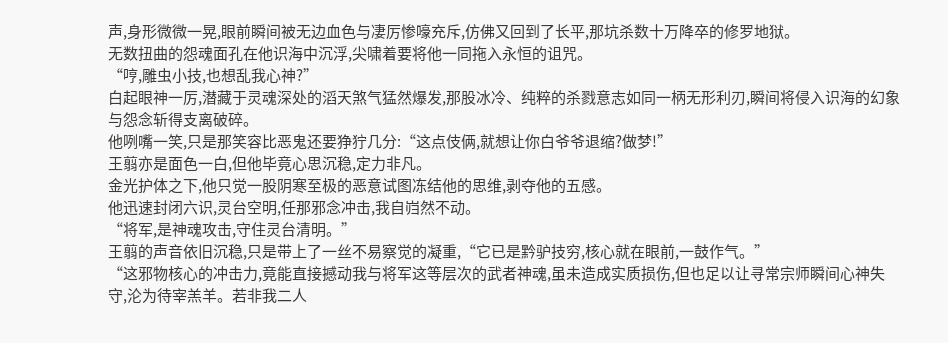声,身形微微一晃,眼前瞬间被无边血色与凄厉惨嚎充斥,仿佛又回到了长平,那坑杀数十万降卒的修罗地狱。
无数扭曲的怨魂面孔在他识海中沉浮,尖啸着要将他一同拖入永恒的诅咒。
“哼,雕虫小技,也想乱我心神?”
白起眼神一厉,潜藏于灵魂深处的滔天煞气猛然爆发,那股冰冷、纯粹的杀戮意志如同一柄无形利刃,瞬间将侵入识海的幻象与怨念斩得支离破碎。
他咧嘴一笑,只是那笑容比恶鬼还要狰狞几分:“这点伎俩,就想让你白爷爷退缩?做梦!”
王翦亦是面色一白,但他毕竟心思沉稳,定力非凡。
金光护体之下,他只觉一股阴寒至极的恶意试图冻结他的思维,剥夺他的五感。
他迅速封闭六识,灵台空明,任那邪念冲击,我自岿然不动。
“将军,是神魂攻击,守住灵台清明。”
王翦的声音依旧沉稳,只是带上了一丝不易察觉的凝重,“它已是黔驴技穷,核心就在眼前,一鼓作气。”
“这邪物核心的冲击力,竟能直接撼动我与将军这等层次的武者神魂,虽未造成实质损伤,但也足以让寻常宗师瞬间心神失守,沦为待宰羔羊。若非我二人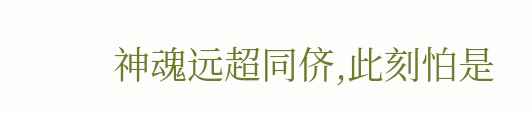神魂远超同侪,此刻怕是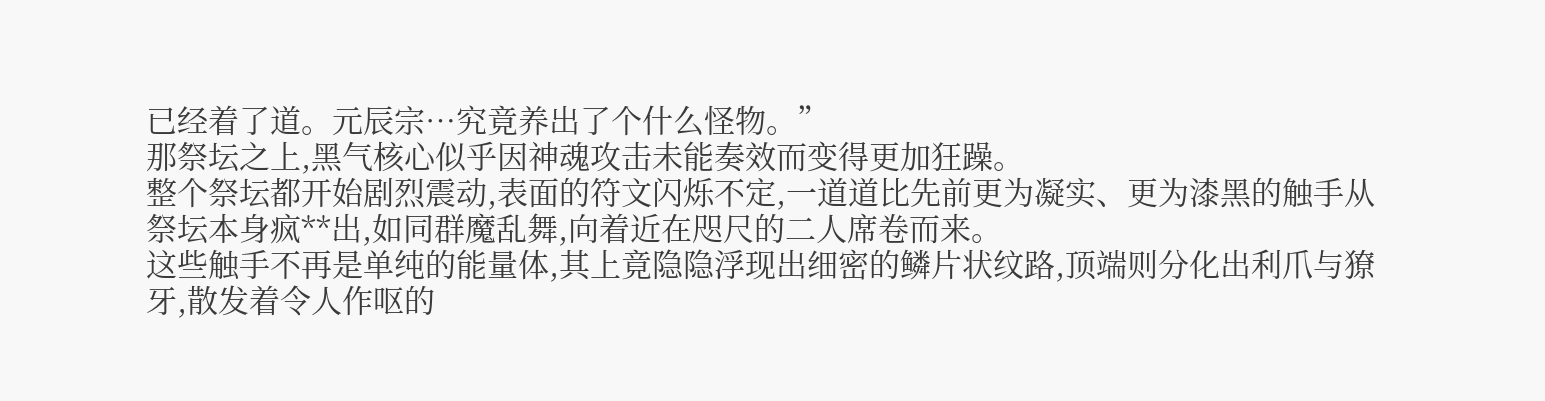已经着了道。元辰宗…究竟养出了个什么怪物。”
那祭坛之上,黑气核心似乎因神魂攻击未能奏效而变得更加狂躁。
整个祭坛都开始剧烈震动,表面的符文闪烁不定,一道道比先前更为凝实、更为漆黑的触手从祭坛本身疯**出,如同群魔乱舞,向着近在咫尺的二人席卷而来。
这些触手不再是单纯的能量体,其上竟隐隐浮现出细密的鳞片状纹路,顶端则分化出利爪与獠牙,散发着令人作呕的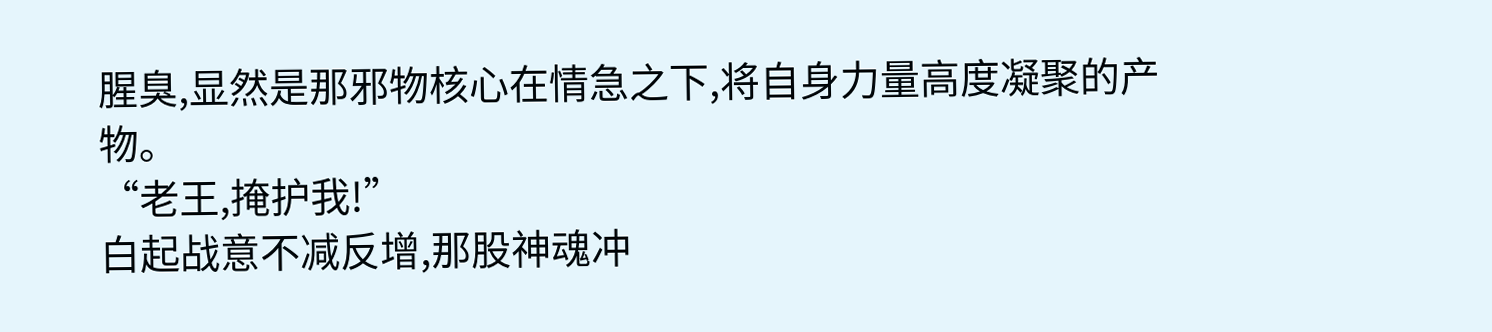腥臭,显然是那邪物核心在情急之下,将自身力量高度凝聚的产物。
“老王,掩护我!”
白起战意不减反增,那股神魂冲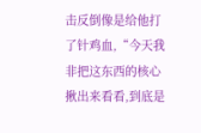击反倒像是给他打了针鸡血,“今天我非把这东西的核心揪出来看看,到底是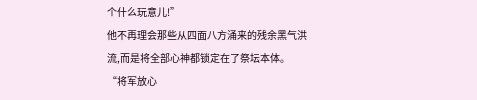个什么玩意儿!”
他不再理会那些从四面八方涌来的残余黑气洪流,而是将全部心神都锁定在了祭坛本体。
“将军放心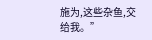施为,这些杂鱼,交给我。”